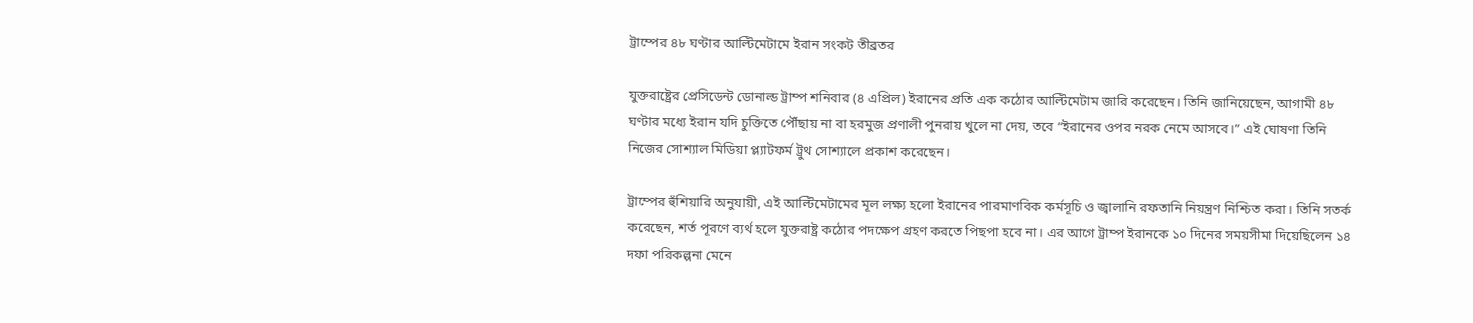ট্রাম্পের ৪৮ ঘণ্টার আল্টিমেটামে ইরান সংকট তীব্রতর

যুক্তরাষ্ট্রের প্রেসিডেন্ট ডোনাল্ড ট্রাম্প শনিবার (৪ এপ্রিল) ইরানের প্রতি এক কঠোর আল্টিমেটাম জারি করেছেন। তিনি জানিয়েছেন, আগামী ৪৮ ঘণ্টার মধ্যে ইরান যদি চুক্তিতে পৌঁছায় না বা হরমুজ প্রণালী পুনরায় খুলে না দেয়, তবে “ইরানের ওপর নরক নেমে আসবে।” এই ঘোষণা তিনি নিজের সোশ্যাল মিডিয়া প্ল্যাটফর্ম ট্রুথ সোশ্যালে প্রকাশ করেছেন।

ট্রাম্পের হুঁশিয়ারি অনুযায়ী, এই আল্টিমেটামের মূল লক্ষ্য হলো ইরানের পারমাণবিক কর্মসূচি ও জ্বালানি রফতানি নিয়ন্ত্রণ নিশ্চিত করা। তিনি সতর্ক করেছেন, শর্ত পূরণে ব্যর্থ হলে যুক্তরাষ্ট্র কঠোর পদক্ষেপ গ্রহণ করতে পিছপা হবে না। এর আগে ট্রাম্প ইরানকে ১০ দিনের সময়সীমা দিয়েছিলেন ১৪ দফা পরিকল্পনা মেনে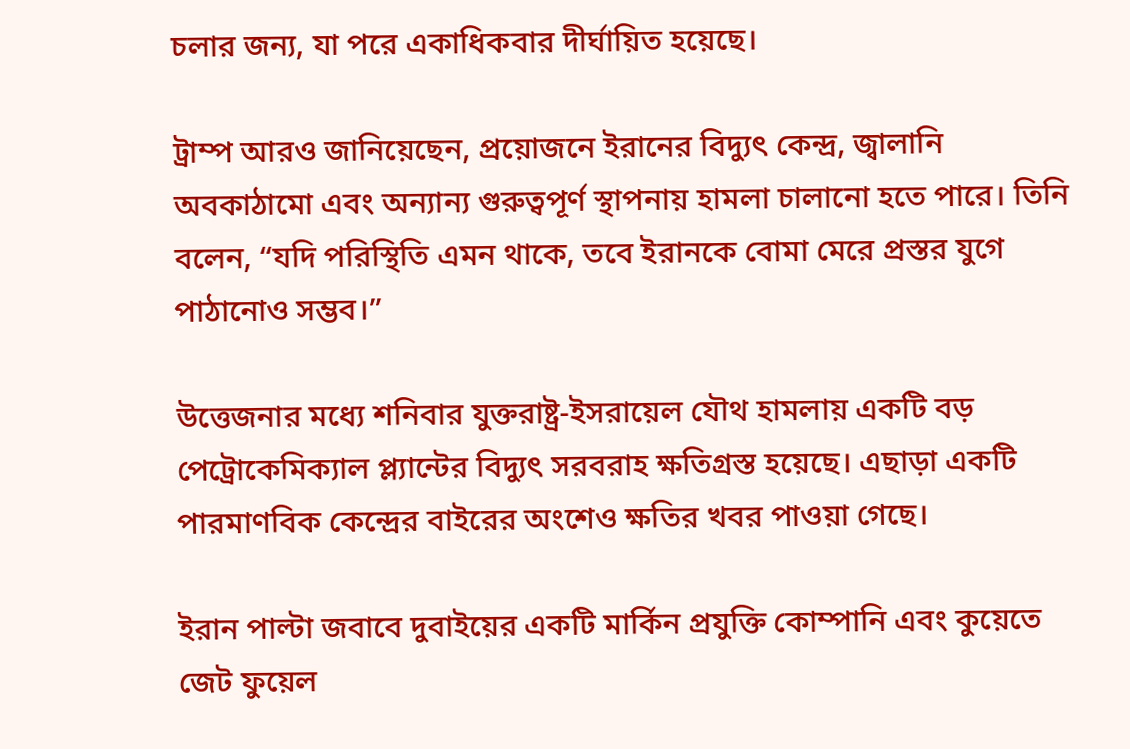চলার জন্য, যা পরে একাধিকবার দীর্ঘায়িত হয়েছে।

ট্রাম্প আরও জানিয়েছেন, প্রয়োজনে ইরানের বিদ্যুৎ কেন্দ্র, জ্বালানি অবকাঠামো এবং অন্যান্য গুরুত্বপূর্ণ স্থাপনায় হামলা চালানো হতে পারে। তিনি বলেন, “যদি পরিস্থিতি এমন থাকে, তবে ইরানকে বোমা মেরে প্রস্তর যুগে পাঠানোও সম্ভব।”

উত্তেজনার মধ্যে শনিবার যুক্তরাষ্ট্র-ইসরায়েল যৌথ হামলায় একটি বড় পেট্রোকেমিক্যাল প্ল্যান্টের বিদ্যুৎ সরবরাহ ক্ষতিগ্রস্ত হয়েছে। এছাড়া একটি পারমাণবিক কেন্দ্রের বাইরের অংশেও ক্ষতির খবর পাওয়া গেছে।

ইরান পাল্টা জবাবে দুবাইয়ের একটি মার্কিন প্রযুক্তি কোম্পানি এবং কুয়েতে জেট ফুয়েল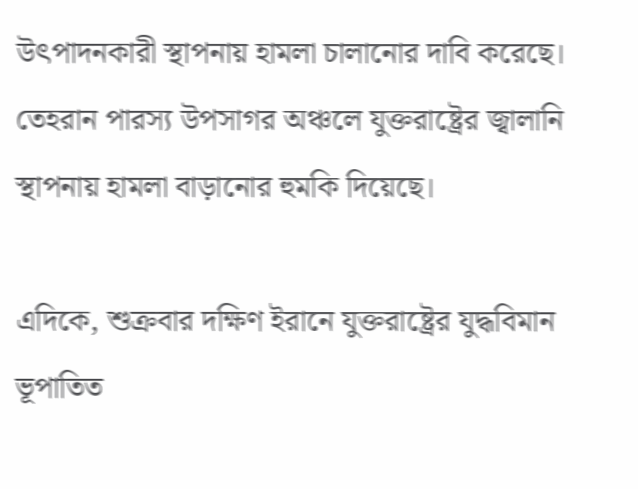উৎপাদনকারী স্থাপনায় হামলা চালানোর দাবি করেছে। তেহরান পারস্য উপসাগর অঞ্চলে যুক্তরাষ্ট্রের জ্বালানি স্থাপনায় হামলা বাড়ানোর হুমকি দিয়েছে।

এদিকে, শুক্রবার দক্ষিণ ইরানে যুক্তরাষ্ট্রের যুদ্ধবিমান ভূপাতিত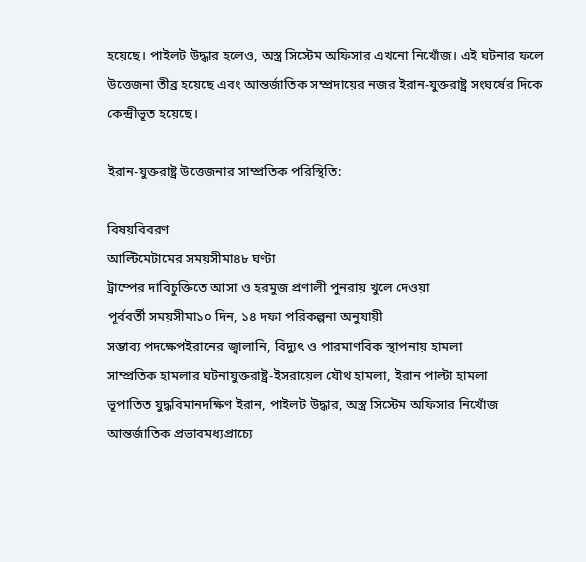হয়েছে। পাইলট উদ্ধার হলেও, অস্ত্র সিস্টেম অফিসার এখনো নিখোঁজ। এই ঘটনার ফলে উত্তেজনা তীব্র হয়েছে এবং আন্তর্জাতিক সম্প্রদায়ের নজর ইরান-যুক্তরাষ্ট্র সংঘর্ষের দিকে কেন্দ্রীভূত হয়েছে।

ইরান-যুক্তরাষ্ট্র উত্তেজনার সাম্প্রতিক পরিস্থিতি:

বিষয়বিবরণ
আল্টিমেটামের সময়সীমা৪৮ ঘণ্টা
ট্রাম্পের দাবিচুক্তিতে আসা ও হরমুজ প্রণালী পুনরায় খুলে দেওয়া
পূর্ববর্তী সময়সীমা১০ দিন, ১৪ দফা পরিকল্পনা অনুযায়ী
সম্ভাব্য পদক্ষেপইরানের জ্বালানি, বিদ্যুৎ ও পারমাণবিক স্থাপনায় হামলা
সাম্প্রতিক হামলার ঘটনাযুক্তরাষ্ট্র-ইসরায়েল যৌথ হামলা, ইরান পাল্টা হামলা
ভূপাতিত যুদ্ধবিমানদক্ষিণ ইরান, পাইলট উদ্ধার, অস্ত্র সিস্টেম অফিসার নিখোঁজ
আন্তর্জাতিক প্রভাবমধ্যপ্রাচ্যে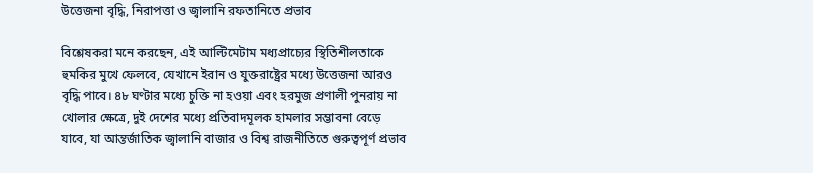উত্তেজনা বৃদ্ধি, নিরাপত্তা ও জ্বালানি রফতানিতে প্রভাব

বিশ্লেষকরা মনে করছেন, এই আল্টিমেটাম মধ্যপ্রাচ্যের স্থিতিশীলতাকে হুমকির মুখে ফেলবে, যেখানে ইরান ও যুক্তরাষ্ট্রের মধ্যে উত্তেজনা আরও বৃদ্ধি পাবে। ৪৮ ঘণ্টার মধ্যে চুক্তি না হওয়া এবং হরমুজ প্রণালী পুনরায় না খোলার ক্ষেত্রে, দুই দেশের মধ্যে প্রতিবাদমূলক হামলার সম্ভাবনা বেড়ে যাবে, যা আন্তর্জাতিক জ্বালানি বাজার ও বিশ্ব রাজনীতিতে গুরুত্বপূর্ণ প্রভাব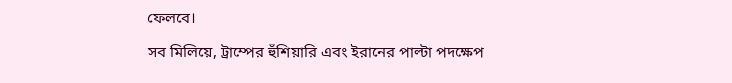ফেলবে।

সব মিলিয়ে, ট্রাম্পের হুঁশিয়ারি এবং ইরানের পাল্টা পদক্ষেপ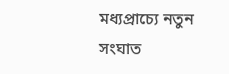মধ্যপ্রাচ্যে নতুন সংঘাত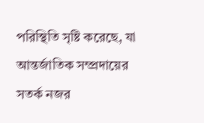পরিস্থিতি সৃষ্টি করেছে, যা আন্তর্জাতিক সম্প্রদায়ের সতর্ক নজর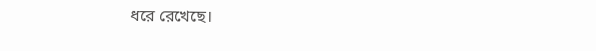ধরে রেখেছে।